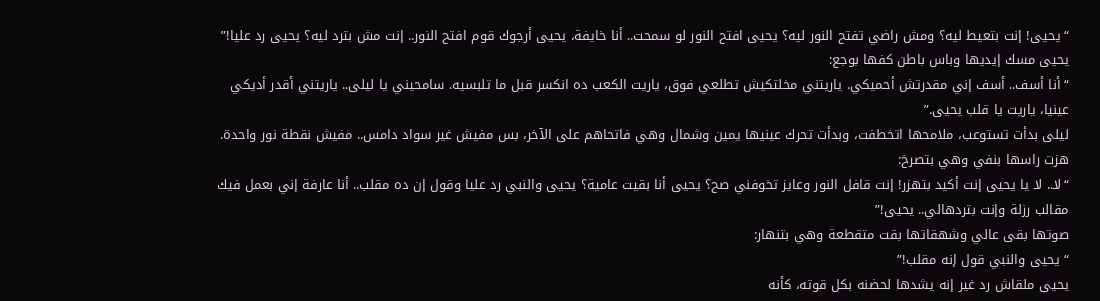“يحيى! إنت بتعيط ليه؟ ومش راضي تفتح النور ليه؟ يحيى افتح النور لو سمحت.. أنا خايفة، يحيى أرجوك قوم افتح النور.. إنت مش بترد ليه؟ يحيى رد عليا!”
يحيى مسك إيديها وباس باطن كفها بوجع:
“أنا أسف.. أسف إني مقدرتش أحميكي. ياريتني مخلتكيش تطلعي فوق، ياريت الكعب ده انكسر قبل ما تلبسيه. سامحيني يا ليلى.. ياريتني أقدر أديكي عينيا، ياريت يا قلب يحيى.”
ليلى بدأت تستوعب، ملامحها اتخطفت، وبدأت تحرك عينيها يمين وشمال وهي فاتحاهم على الآخر، بس مفيش غير سواد دامس.. مفيش نقطة نور واحدة.
هزت راسها بنفي وهي بتصرخ:
“لا.. لا يا يحيى إنت أكيد بتهزر! إنت قافل النور وعايز تخوفني صح؟ يحيى أنا بقيت عامية؟ يحيى والنبي رد عليا وقول إن ده مقلب.. أنا عارفة إني بعمل فيك مقالب رزلة وإنت بتردهالي.. يحيى!”
صوتها بقى عالي وشهقاتها بقت متقطعة وهي بتنهار:
“يحيى والنبي قول إنه مقلب!”
يحيى ملقاش رد غير إنه يشدها لحضنه بكل قوته، كأنه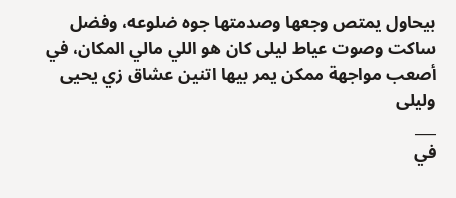بيحاول يمتص وجعها وصدمتها جوه ضلوعه، وفضل ساكت وصوت عياط ليلى كان هو اللي مالي المكان، في أصعب مواجهة ممكن يمر بيها اتنين عشاق زي يحيى وليلى
___
في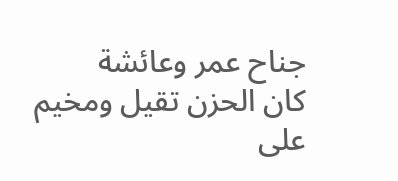جناح عمر وعائشة
كان الحزن تقيل ومخيم على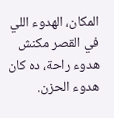المكان، الهدوء اللي في القصر مكنش هدوء راحة، ده كان هدوء الحزن.